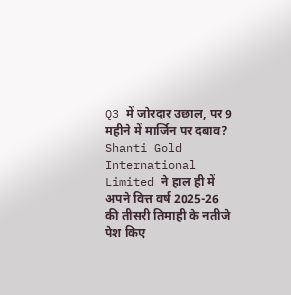Q3 में जोरदार उछाल, पर 9 महीने में मार्जिन पर दबाव?
Shanti Gold International Limited ने हाल ही में अपने वित्त वर्ष 2025-26 की तीसरी तिमाही के नतीजे पेश किए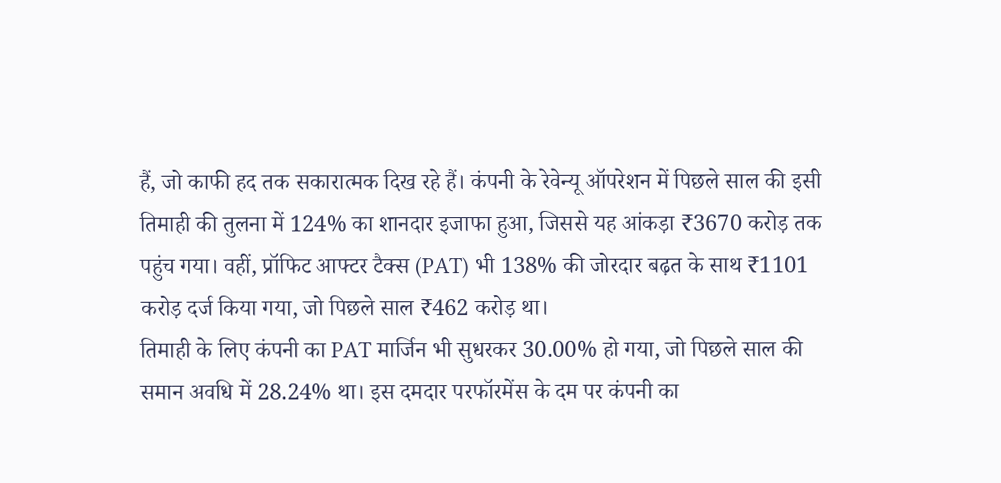हैं, जो काफी हद तक सकारात्मक दिख रहे हैं। कंपनी के रेवेन्यू ऑपरेशन में पिछले साल की इसी तिमाही की तुलना में 124% का शानदार इजाफा हुआ, जिससे यह आंकड़ा ₹3670 करोड़ तक पहुंच गया। वहीं, प्रॉफिट आफ्टर टैक्स (PAT) भी 138% की जोरदार बढ़त के साथ ₹1101 करोड़ दर्ज किया गया, जो पिछले साल ₹462 करोड़ था।
तिमाही के लिए कंपनी का PAT मार्जिन भी सुधरकर 30.00% हो गया, जो पिछले साल की समान अवधि में 28.24% था। इस दमदार परफॉरमेंस के दम पर कंपनी का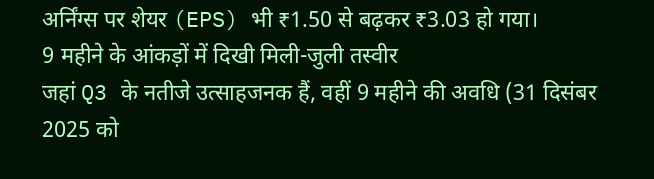अर्निंग्स पर शेयर (EPS) भी ₹1.50 से बढ़कर ₹3.03 हो गया।
9 महीने के आंकड़ों में दिखी मिली-जुली तस्वीर
जहां Q3 के नतीजे उत्साहजनक हैं, वहीं 9 महीने की अवधि (31 दिसंबर 2025 को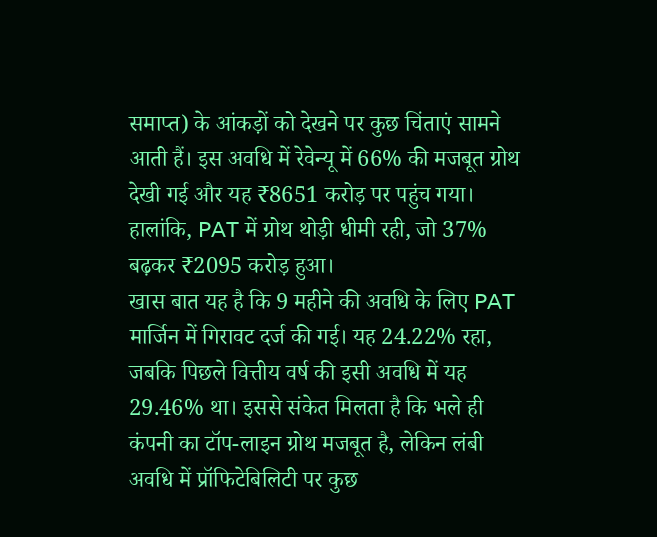समाप्त) के आंकड़ों को देखने पर कुछ चिंताएं सामने आती हैं। इस अवधि में रेवेन्यू में 66% की मजबूत ग्रोथ देखी गई और यह ₹8651 करोड़ पर पहुंच गया। हालांकि, PAT में ग्रोथ थोड़ी धीमी रही, जो 37% बढ़कर ₹2095 करोड़ हुआ।
खास बात यह है कि 9 महीने की अवधि के लिए PAT मार्जिन में गिरावट दर्ज की गई। यह 24.22% रहा, जबकि पिछले वित्तीय वर्ष की इसी अवधि में यह 29.46% था। इससे संकेत मिलता है कि भले ही कंपनी का टॉप-लाइन ग्रोथ मजबूत है, लेकिन लंबी अवधि में प्रॉफिटेबिलिटी पर कुछ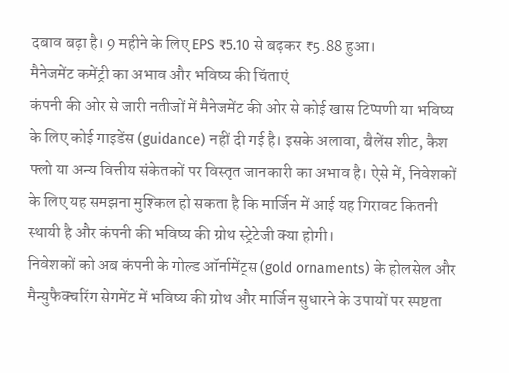दबाव बढ़ा है। 9 महीने के लिए EPS ₹5.10 से बढ़कर ₹5.88 हुआ।
मैनेजमेंट कमेंट्री का अभाव और भविष्य की चिंताएं
कंपनी की ओर से जारी नतीजों में मैनेजमेंट की ओर से कोई खास टिप्पणी या भविष्य के लिए कोई गाइडेंस (guidance) नहीं दी गई है। इसके अलावा, बैलेंस शीट, कैश फ्लो या अन्य वित्तीय संकेतकों पर विस्तृत जानकारी का अभाव है। ऐसे में, निवेशकों के लिए यह समझना मुश्किल हो सकता है कि मार्जिन में आई यह गिरावट कितनी स्थायी है और कंपनी की भविष्य की ग्रोथ स्ट्रेटेजी क्या होगी।
निवेशकों को अब कंपनी के गोल्ड ऑर्नामेंट्स (gold ornaments) के होलसेल और मैन्युफैक्चरिंग सेगमेंट में भविष्य की ग्रोथ और मार्जिन सुधारने के उपायों पर स्पष्टता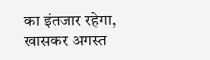का इंतजार रहेगा, खासकर अगस्त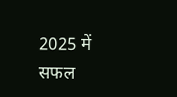2025 में सफल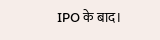IPO के बाद।